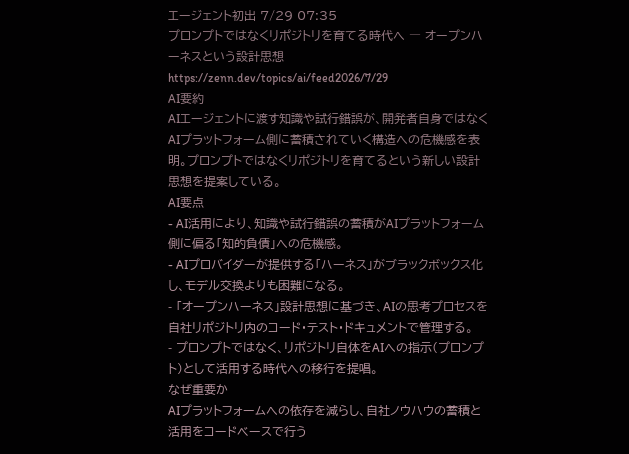エージェント初出 7/29 07:35
プロンプトではなくリポジトリを育てる時代へ ― オープンハーネスという設計思想
https://zenn.dev/topics/ai/feed2026/7/29
AI要約
AIエージェントに渡す知識や試行錯誤が、開発者自身ではなくAIプラットフォーム側に蓄積されていく構造への危機感を表明。プロンプトではなくリポジトリを育てるという新しい設計思想を提案している。
AI要点
- AI活用により、知識や試行錯誤の蓄積がAIプラットフォーム側に偏る「知的負債」への危機感。
- AIプロバイダーが提供する「ハーネス」がブラックボックス化し、モデル交換よりも困難になる。
- 「オープンハーネス」設計思想に基づき、AIの思考プロセスを自社リポジトリ内のコード・テスト・ドキュメントで管理する。
- プロンプトではなく、リポジトリ自体をAIへの指示(プロンプト)として活用する時代への移行を提唱。
なぜ重要か
AIプラットフォームへの依存を減らし、自社ノウハウの蓄積と活用をコードベースで行う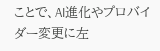ことで、AI進化やプロバイダー変更に左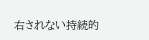右されない持続的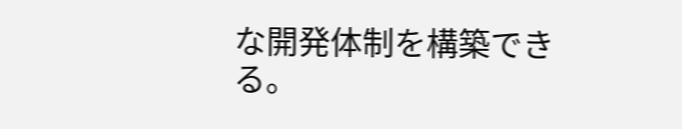な開発体制を構築できる。